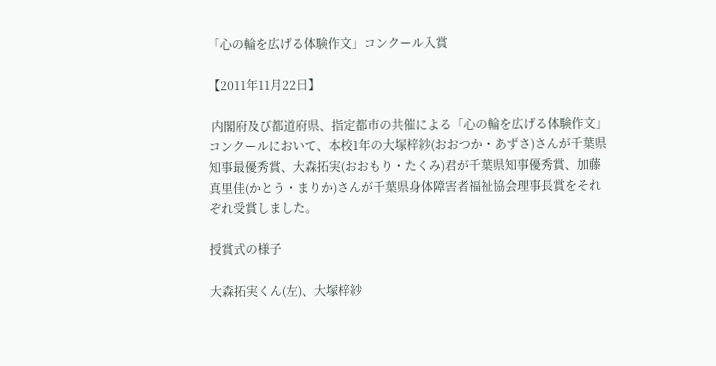「心の輪を広げる体験作文」コンクール入賞

【2011年11月22日】

 内閣府及び都道府県、指定都市の共催による「心の輪を広げる体験作文」コンクールにおいて、本校1年の大塚梓紗(おおつか・あずさ)さんが千葉県知事最優秀賞、大森拓実(おおもり・たくみ)君が千葉県知事優秀賞、加藤真里佳(かとう・まりか)さんが千葉県身体障害者福祉協会理事長賞をそれぞれ受賞しました。

授賞式の様子

大森拓実くん(左)、大塚梓紗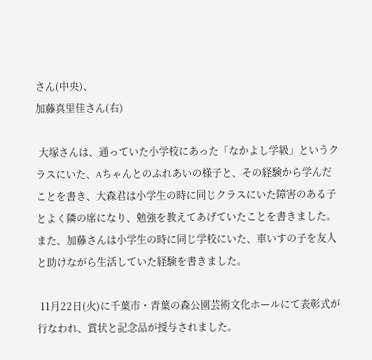さん(中央)、
加藤真里佳さん(右)

 大塚さんは、通っていた小学校にあった「なかよし学級」というクラスにいた、Aちゃんとのふれあいの様子と、その経験から学んだことを書き、大森君は小学生の時に同じクラスにいた障害のある子とよく隣の席になり、勉強を教えてあげていたことを書きました。また、加藤さんは小学生の時に同じ学校にいた、車いすの子を友人と助けながら生活していた経験を書きました。

 11月22日(火)に千葉市・青葉の森公園芸術文化ホールにて表彰式が行なわれ、賞状と記念品が授与されました。